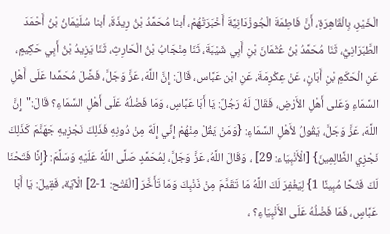الْخَيْرِ، بِالْقَاهِرَةِ، أَنَّ فَاطِمَةَ الْجُوزْدَانِيَّةَ أَخْبَرَتْهُمْ، أبنا مُحَمَّدُ بْنُ رِيذَةَ، أبنا سُلَيْمَانُ بْنُ أَحْمَدَ الطَّبَرَانِيُّ، ثَنَا مُحَمَّدُ بْنُ عُثْمَانَ بْنِ أَبِي شَيْبَةَ، ثَنَا مِنْجَابُ بْنُ الْحَارِثِ، ثَنَا يَزِيدُ بْنُ أَبِي حَكِيمٍ، عَنِ الْحَكَمِ بْنِ أَبَانٍ، عَنْ عِكْرِمَةَ، عَنِ ابْن عَبَّاس، قَالَ: إِنَّ اللَّهَ، عَزَّ وَجَلَّ، فَضَّلَ مُحَمَّدا عَلَى أَهْلِ السَّمَاءِ وَعَلى أَهْلِ الأَرْضِ، فَقَالَ لَهُ رَجُلٌ: يَا أَبَا عَبَّاسٍ، وَمَا فَضْلُهُ عَلَى أَهْلِ السَّمَاءِ؟ قَالَ:"إِنَّ اللَّهَ، عَزَّ وَجَلَّ، يَقُولُ لأَهْلِ السَّمَاءِ: {وَمَنْ يَقُلْ مِنْهُمْ إِنِّي إِلَهٌ مِنْ دُونِهِ فَذَلِكَ نَجْزِيهِ جَهَنَّمَ كَذَلِكَ نَجْزِي الظَّالِمِينَ} [الْأَنْبِيَاء: 29] ، وَقَالَ اللَّهُ، عَزَّ وَجَلَّ، لِمُحَمَّدٍ صَلَّى اللَّهُ عَلَيْهِ وَسَلَّمَ: {إِنَّا فَتَحْنَا لَكَ فَتْحًا مُبِينًا 1} لِيَغْفِرَ لَكَ اللَّهُ مَا تَقَدَّمَ مِنْ ذَنْبِكَ وَمَا تَأَخَّرَ [الْفَتْح: 1-2] الْآيَة، فَقِيلَ: يَا أَبَا عَبَّاسٍ، فَمَا فَضْلُهُ عَلَى الأَنْبِيَاءِ؟ ،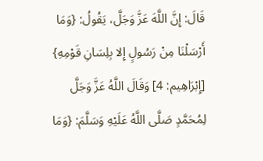قَالَ: إِنَّ اللَّهَ عَزَّ وَجَلَّ، يَقُولُ: {وَمَا أَرْسَلْنَا مِنْ رَسُولٍ إِلا بِلِسَانِ قَوْمِهِ} [إِبْرَاهِيم: 4] وَقَالَ اللَّهُ عَزَّ وَجَلَّ لِمُحَمَّدٍ صَلَّى اللَّهُ عَلَيْهِ وَسَلَّمَ: {وَمَا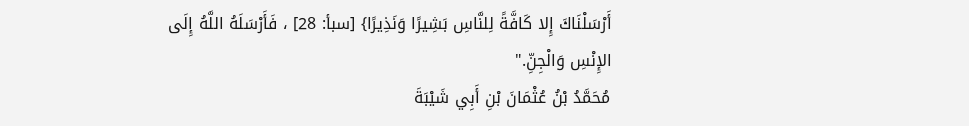أَرْسَلْنَاكَ إِلا كَافَّةً لِلنَّاسِ بَشِيرًا وَنَذِيرًا} [سبأ: 28] ، فَأَرْسَلَهُ اللَّهُ إِلَى الإِنْسِ وَالْجِنِّ."
مُحَمَّدُ بْنُ عُثْمَانَ بْنِ أَبِي شَيْبَةَ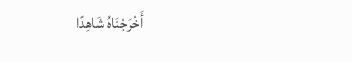أَخْرَجْنَاهُ شَاهِدًا